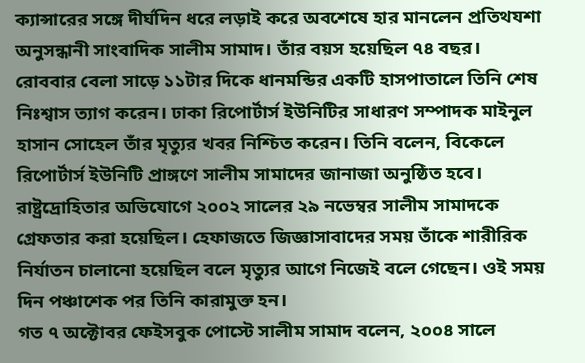ক্যান্সারের সঙ্গে দীর্ঘদিন ধরে লড়াই করে অবশেষে হার মানলেন প্রতিথযশা অনুসন্ধানী সাংবাদিক সালীম সামাদ। তাঁর বয়স হয়েছিল ৭৪ বছর।
রোববার বেলা সাড়ে ১১টার দিকে ধানমন্ডির একটি হাসপাতালে তিনি শেষ নিঃশ্বাস ত্যাগ করেন। ঢাকা রিপোর্টার্স ইউনিটির সাধারণ সম্পাদক মাইনুল হাসান সোহেল তাঁর মৃত্যুর খবর নিশ্চিত করেন। তিনি বলেন, বিকেলে রিপোর্টার্স ইউনিটি প্রাঙ্গণে সালীম সামাদের জানাজা অনুষ্ঠিত হবে।
রাষ্ট্রদ্রোহিতার অভিযোগে ২০০২ সালের ২৯ নভেম্বর সালীম সামাদকে গ্রেফতার করা হয়েছিল। হেফাজতে জিজ্ঞাসাবাদের সময় তাঁকে শারীরিক নির্যাতন চালানো হয়েছিল বলে মৃত্যুর আগে নিজেই বলে গেছেন। ওই সময় দিন পঞ্চাশেক পর তিনি কারামুক্ত হন।
গত ৭ অক্টোবর ফেইসবুক পোস্টে সালীম সামাদ বলেন, ২০০৪ সালে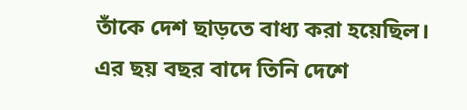তাঁকে দেশ ছাড়তে বাধ্য করা হয়েছিল। এর ছয় বছর বাদে তিনি দেশে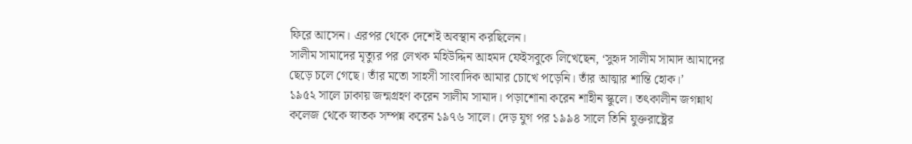ফিরে আসেন। এরপর থেকে দেশেই অবস্থান করছিলেন।
সালীম সামাদের মৃত্যুর পর লেখক মহিউদ্দিন আহমদ ফেইসবুকে লিখেছেন, ‘সুহৃদ সালীম সামাদ আমাদের ছেড়ে চলে গেছে। তাঁর মতো সাহসী সাংবাদিক আমার চোখে পড়েনি। তাঁর আত্মার শান্তি হোক।’
১৯৫২ সালে ঢাকায় জন্মগ্রহণ করেন সালীম সামাদ। পড়াশোনা করেন শাহীন স্কুলে। তৎকালীন জগন্নাথ কলেজ থেকে স্নাতক সম্পন্ন করেন ১৯৭৬ সালে। দেড় যুগ পর ১৯৯৪ সালে তিনি যুক্তরাষ্ট্রের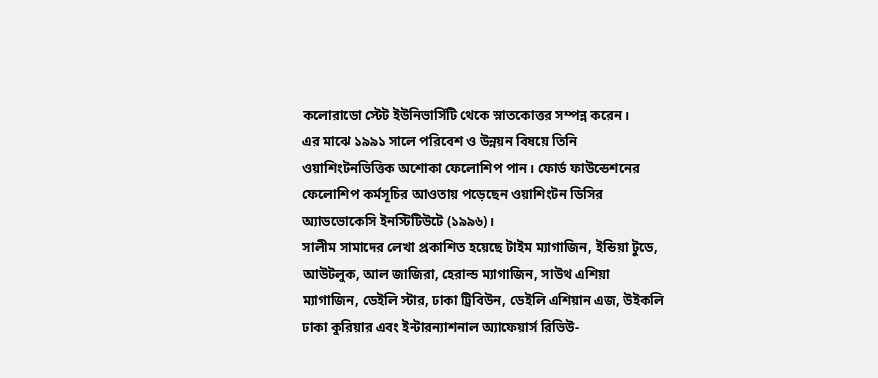কলোরাডো স্টেট ইউনিভার্সিটি থেকে স্নাতকোত্তর সম্পন্ন করেন।
এর মাঝে ১৯৯১ সালে পরিবেশ ও উন্নয়ন বিষয়ে তিনি ওয়াশিংটনভিত্তিক অশোকা ফেলোশিপ পান। ফোর্ড ফাউন্ডেশনের ফেলোশিপ কর্মসূচির আওতায় পড়েছেন ওয়াশিংটন ডিসির অ্যাডভোকেসি ইনস্টিটিউটে (১৯৯৬)।
সালীম সামাদের লেখা প্রকাশিত হয়েছে টাইম ম্যাগাজিন, ইন্ডিয়া টুডে, আউটলুক, আল জাজিরা, হেরাল্ড ম্যাগাজিন, সাউথ এশিয়া ম্যাগাজিন, ডেইলি স্টার, ঢাকা ট্রিবিউন, ডেইলি এশিয়ান এজ, উইকলি ঢাকা কুরিয়ার এবং ইন্টারন্যাশনাল অ্যাফেয়ার্স রিভিউ-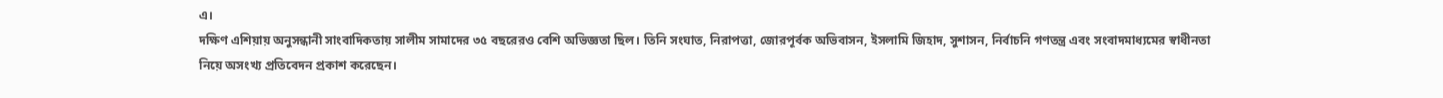এ।
দক্ষিণ এশিয়ায় অনুসন্ধানী সাংবাদিকতায় সালীম সামাদের ৩৫ বছরেরও বেশি অভিজ্ঞতা ছিল। তিনি সংঘাত, নিরাপত্তা, জোরপূর্বক অভিবাসন, ইসলামি জিহাদ, সুশাসন, নির্বাচনি গণতন্ত্র এবং সংবাদমাধ্যমের স্বাধীনতা নিয়ে অসংখ্য প্রতিবেদন প্রকাশ করেছেন।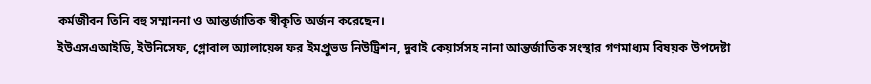কর্মজীবন তিনি বহু সম্মাননা ও আন্তর্জাতিক স্বীকৃতি অর্জন করেছেন।
ইউএসএআইডি, ইউনিসেফ, গ্লোবাল অ্যালায়েন্স ফর ইমপ্রুভড নিউট্রিশন, দুবাই কেয়ার্সসহ নানা আন্তর্জাতিক সংস্থার গণমাধ্যম বিষয়ক উপদেষ্টা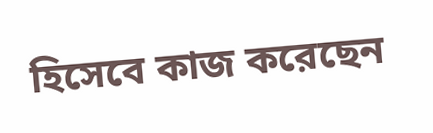হিসেবে কাজ করেছেন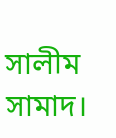সালীম সামাদ।